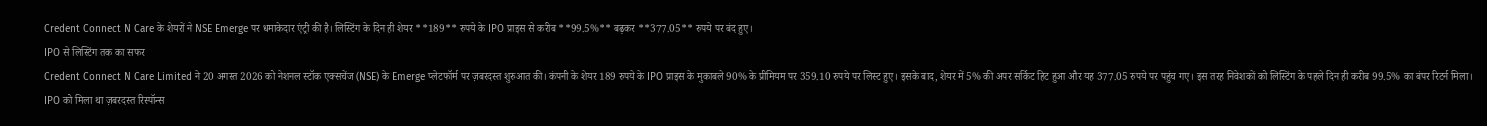Credent Connect N Care के शेयरों ने NSE Emerge पर धमाकेदार एंट्री की है। लिस्टिंग के दिन ही शेयर **189** रुपये के IPO प्राइस से करीब **99.5%** बढ़कर **377.05** रुपये पर बंद हुए।
IPO से लिस्टिंग तक का सफर
Credent Connect N Care Limited ने 20 अगस्त 2026 को नेशनल स्टॉक एक्सचेंज (NSE) के Emerge प्लेटफॉर्म पर ज़बरदस्त शुरुआत की। कंपनी के शेयर 189 रुपये के IPO प्राइस के मुकाबले 90% के प्रीमियम पर 359.10 रुपये पर लिस्ट हुए। इसके बाद, शेयर में 5% की अपर सर्किट हिट हुआ और यह 377.05 रुपये पर पहुंच गए। इस तरह निवेशकों को लिस्टिंग के पहले दिन ही करीब 99.5% का बंपर रिटर्न मिला।
IPO को मिला था ज़बरदस्त रिस्पॉन्स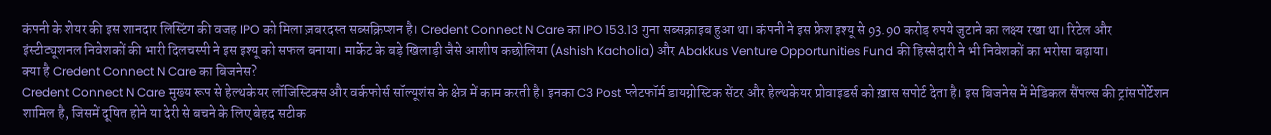कंपनी के शेयर की इस शानदार लिस्टिंग की वजह IPO को मिला ज़बरदस्त सब्सक्रिप्शन है। Credent Connect N Care का IPO 153.13 गुना सब्सक्राइब हुआ था। कंपनी ने इस फ्रेश इश्यू से 93.90 करोड़ रुपये जुटाने का लक्ष्य रखा था। रिटेल और इंस्टीट्यूशनल निवेशकों की भारी दिलचस्पी ने इस इश्यू को सफल बनाया। मार्केट के बड़े खिलाड़ी जैसे आशीष कछोलिया (Ashish Kacholia) और Abakkus Venture Opportunities Fund की हिस्सेदारी ने भी निवेशकों का भरोसा बढ़ाया।
क्या है Credent Connect N Care का बिजनेस?
Credent Connect N Care मुख्य रूप से हेल्थकेयर लॉजिस्टिक्स और वर्कफोर्स सॉल्यूशंस के क्षेत्र में काम करती है। इनका C3 Post प्लेटफॉर्म डायग्नोस्टिक सेंटर और हेल्थकेयर प्रोवाइडर्स को ख़ास सपोर्ट देता है। इस बिजनेस में मेडिकल सैंपल्स की ट्रांसपोर्टेशन शामिल है, जिसमें दूषित होने या देरी से बचने के लिए बेहद सटीक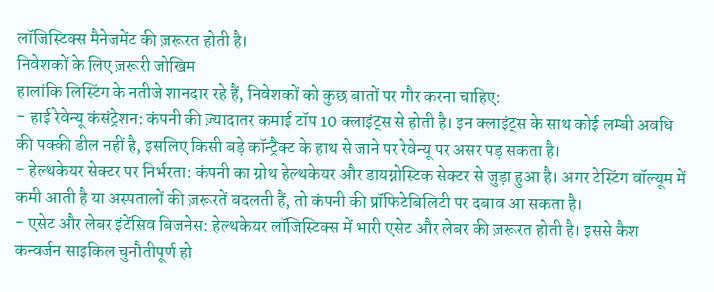लॉजिस्टिक्स मैनेजमेंट की ज़रूरत होती है।
निवेशकों के लिए ज़रूरी जोखिम
हालांकि लिस्टिंग के नतीजे शानदार रहे हैं, निवेशकों को कुछ बातों पर गौर करना चाहिए:
- हाई रेवेन्यू कंसंट्रेशन: कंपनी की ज़्यादातर कमाई टॉप 10 क्लाइंट्स से होती है। इन क्लाइंट्स के साथ कोई लम्बी अवधि की पक्की डील नहीं है, इसलिए किसी बड़े कॉन्ट्रैक्ट के हाथ से जाने पर रेवेन्यू पर असर पड़ सकता है।
- हेल्थकेयर सेक्टर पर निर्भरता: कंपनी का ग्रोथ हेल्थकेयर और डायग्नोस्टिक सेक्टर से जुड़ा हुआ है। अगर टेस्टिंग वॉल्यूम में कमी आती है या अस्पतालों की ज़रूरतें बदलती हैं, तो कंपनी की प्रॉफिटेबिलिटी पर दबाव आ सकता है।
- एसेट और लेबर इंटेंसिव बिजनेस: हेल्थकेयर लॉजिस्टिक्स में भारी एसेट और लेबर की ज़रूरत होती है। इससे कैश कन्वर्जन साइकिल चुनौतीपूर्ण हो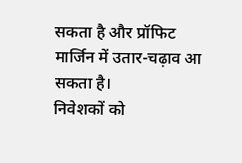सकता है और प्रॉफिट मार्जिन में उतार-चढ़ाव आ सकता है।
निवेशकों को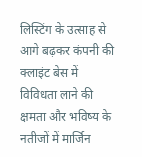लिस्टिंग के उत्साह से आगे बढ़कर कंपनी की क्लाइंट बेस में विविधता लाने की क्षमता और भविष्य के नतीजों में मार्जिन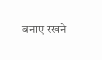बनाए रखने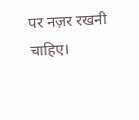पर नज़र रखनी चाहिए।